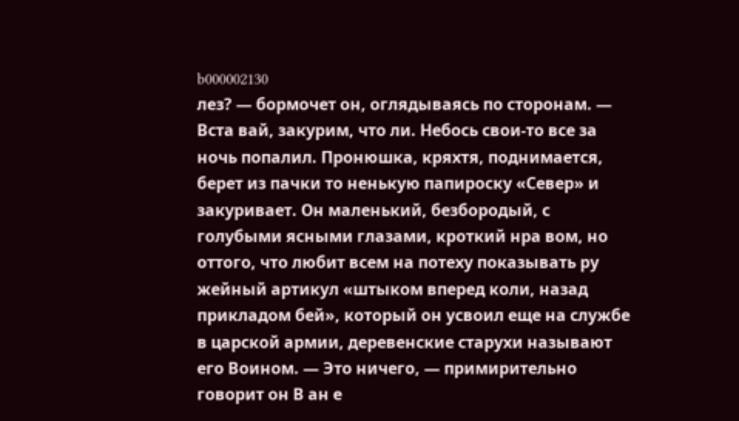b000002130
лез? — бормочет он, оглядываясь по сторонам. — Вста вай, закурим, что ли. Небось свои-то все за ночь попалил. Пронюшка, кряхтя, поднимается, берет из пачки то ненькую папироску «Север» и закуривает. Он маленький, безбородый, с голубыми ясными глазами, кроткий нра вом, но оттого, что любит всем на потеху показывать ру жейный артикул «штыком вперед коли, назад прикладом бей», который он усвоил еще на службе в царской армии, деревенские старухи называют его Воином. — Это ничего, — примирительно говорит он В ан е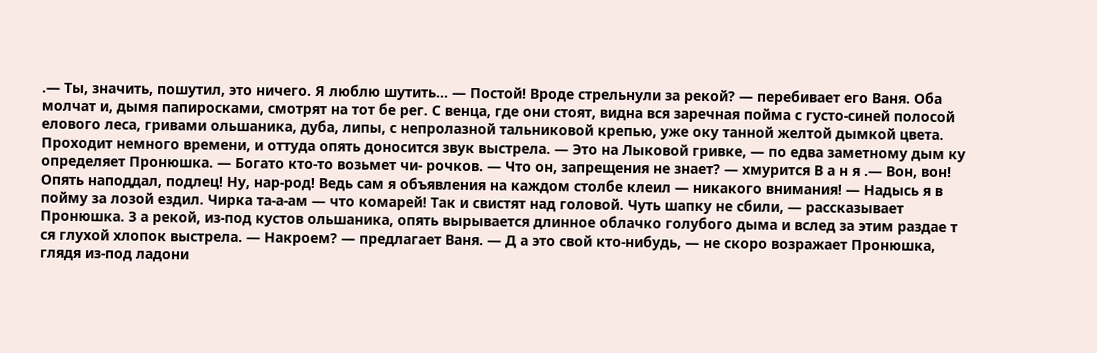.— Ты, значить, пошутил, это ничего. Я люблю шутить... — Постой! Вроде стрельнули за рекой? — перебивает его Ваня. Оба молчат и, дымя папиросками, смотрят на тот бе рег. С венца, где они стоят, видна вся заречная пойма с густо-синей полосой елового леса, гривами ольшаника, дуба, липы, с непролазной тальниковой крепью, уже оку танной желтой дымкой цвета. Проходит немного времени, и оттуда опять доносится звук выстрела. — Это на Лыковой гривке, — по едва заметному дым ку определяет Пронюшка. — Богато кто-то возьмет чи- рочков. — Что он, запрещения не знает? — хмурится В а н я .— Вон, вон! Опять наподдал, подлец! Ну, нар-род! Ведь сам я объявления на каждом столбе клеил — никакого внимания! — Надысь я в пойму за лозой ездил. Чирка та-а-ам — что комарей! Так и свистят над головой. Чуть шапку не сбили, — рассказывает Пронюшка. З а рекой, из-под кустов ольшаника, опять вырывается длинное облачко голубого дыма и вслед за этим раздае т ся глухой хлопок выстрела. — Накроем? — предлагает Ваня. — Д а это свой кто-нибудь, — не скоро возражает Пронюшка, глядя из-под ладони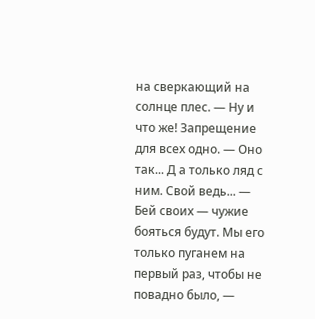на сверкающий на солнце плес. — Ну и что же! Запрещение для всех одно. — Оно так... Д а только ляд с ним. Свой ведь... — Бей своих — чужие бояться будут. Мы его только пуганем на первый раз, чтобы не повадно было, —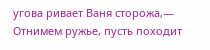угова ривает Ваня сторожа,— Отнимем ружье, пусть походит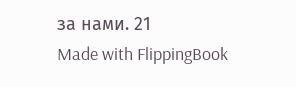за нами. 21
Made with FlippingBook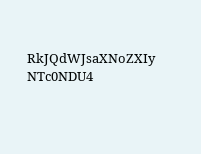RkJQdWJsaXNoZXIy NTc0NDU4